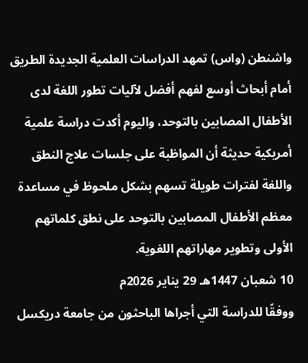واشنطن (واس) تمهد الدراسات العلمية الجديدة الطريق أمام أبحاث أوسع لفهم أفضل لآليات تطور اللغة لدى الأطفال المصابين بالتوحد، واليوم أكدت دراسة علمية أمريكية حديثة أن المواظبة على جلسات علاج النطق واللغة لفترات طويلة تسهم بشكل ملحوظ في مساعدة معظم الأطفال المصابين بالتوحد على نطق كلماتهم الأولى وتطوير مهاراتهم اللغوية.
10 شعبان 1447هـ 29 يناير 2026م
ووفقًا للدراسة التي أجراها الباحثون من جامعة دريكسل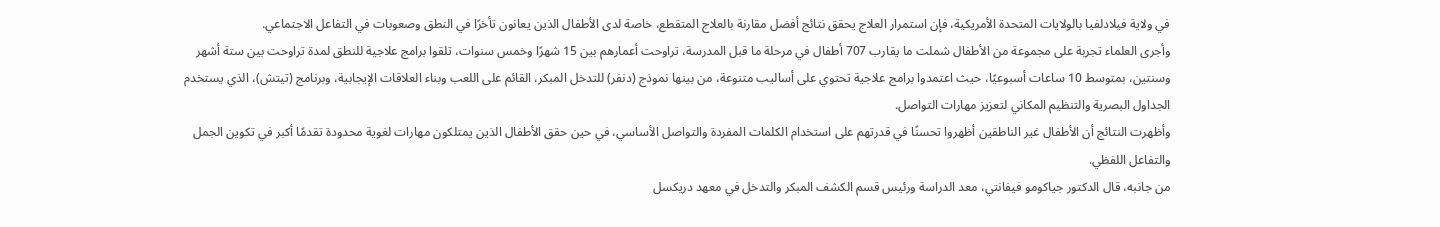في ولاية فيلادلفيا بالولايات المتحدة الأمريكية، فإن استمرار العلاج يحقق نتائج أفضل مقارنة بالعلاج المتقطع، خاصة لدى الأطفال الذين يعانون تأخرًا في النطق وصعوبات في التفاعل الاجتماعي.
وأجرى العلماء تجربة على مجموعة من الأطفال شملت ما يقارب 707 أطفال في مرحلة ما قبل المدرسة، تراوحت أعمارهم بين 15 شهرًا وخمس سنوات، تلقوا برامج علاجية للنطق لمدة تراوحت بين ستة أشهر وسنتين، بمتوسط 10 ساعات أسبوعيًا، حيث اعتمدوا برامج علاجية تحتوي على أساليب متنوعة، من بينها نموذج (دنفر) للتدخل المبكر، القائم على اللعب وبناء العلاقات الإيجابية، وبرنامج (تيتش)، الذي يستخدم الجداول البصرية والتنظيم المكاني لتعزيز مهارات التواصل.
وأظهرت النتائج أن الأطفال غير الناطقين أظهروا تحسنًا في قدرتهم على استخدام الكلمات المفردة والتواصل الأساسي، في حين حقق الأطفال الذين يمتلكون مهارات لغوية محدودة تقدمًا أكبر في تكوين الجمل والتفاعل اللفظي.
من جانبه، قال الدكتور جياكومو فيفانتي، معد الدراسة ورئيس قسم الكشف المبكر والتدخل في معهد دريكسل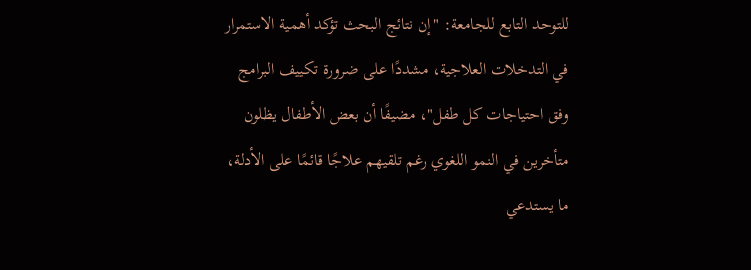للتوحد التابع للجامعة: "إن نتائج البحث تؤكد أهمية الاستمرار في التدخلات العلاجية، مشددًا على ضرورة تكييف البرامج وفق احتياجات كل طفل"، مضيفًا أن بعض الأطفال يظلون متأخرين في النمو اللغوي رغم تلقيهم علاجًا قائمًا على الأدلة، ما يستدعي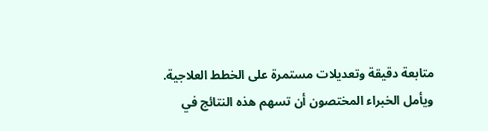متابعة دقيقة وتعديلات مستمرة على الخطط العلاجية.
ويأمل الخبراء المختصون أن تسهم هذه النتائج في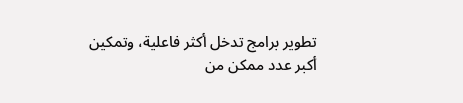تطوير برامج تدخل أكثر فاعلية، وتمكين أكبر عدد ممكن من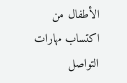الأطفال من اكتساب مهارات التواصل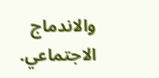والاندماج الاجتماعي.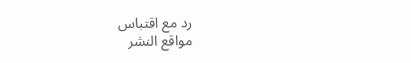رد مع اقتباس
مواقع النشر